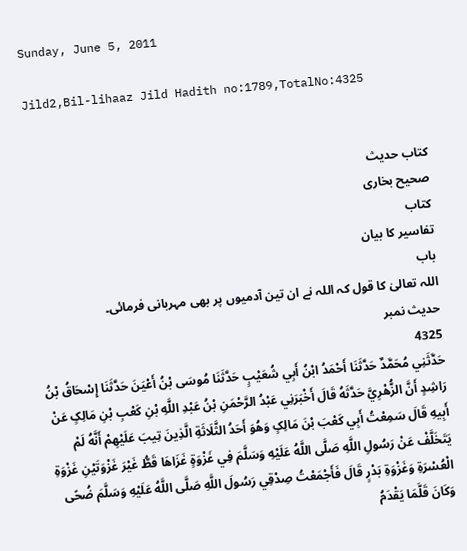Sunday, June 5, 2011

Jild2,Bil-lihaaz Jild Hadith no:1789,TotalNo:4325


کتاب حدیث
صحیح بخاری
کتاب
تفاسیر کا بیان
باب
اللہ تعالیٰ کا قول کہ اللہ نے ان تین آدمیوں پر بھی مہربانی فرمائی۔
حدیث نمبر
4325
حَدَّثَنِي مُحَمَّدٌ حَدَّثَنَا أَحْمَدُ ابْنُ أَبِي شُعَيْبٍ حَدَّثَنَا مُوسَی بْنُ أَعْيَنَ حَدَّثَنَا إِسْحَاقُ بْنُ رَاشِدٍ أَنَّ الزُّهْرِيَّ حَدَّثَهُ قَالَ أَخْبَرَنِي عَبْدُ الرَّحْمَنِ بْنُ عَبْدِ اللَّهِ بْنِ کَعْبِ بْنِ مَالِکٍ عَنْ أَبِيهِ قَالَ سَمِعْتُ أَبِي کَعْبَ بْنَ مَالِکٍ وَهُوَ أَحَدُ الثَّلَاثَةِ الَّذِينَ تِيبَ عَلَيْهِمْ أَنَّهُ لَمْ يَتَخَلَّفْ عَنْ رَسُولِ اللَّهِ صَلَّی اللَّهُ عَلَيْهِ وَسَلَّمَ فِي غَزْوَةٍ غَزَاهَا قَطُّ غَيْرَ غَزْوَتَيْنِ غَزْوَةِ الْعُسْرَةِ وَغَزْوَةِ بَدْرٍ قَالَ فَأَجْمَعْتُ صِدْقِي رَسُولَ اللَّهِ صَلَّی اللَّهُ عَلَيْهِ وَسَلَّمَ ضُحًی وَکَانَ قَلَّمَا يَقْدَمُ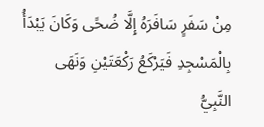مِنْ سَفَرٍ سَافَرَهُ إِلَّا ضُحًی وَکَانَ يَبْدَأُ بِالْمَسْجِدِ فَيَرْکَعُ رَکْعَتَيْنِ وَنَهَی النَّبِيُّ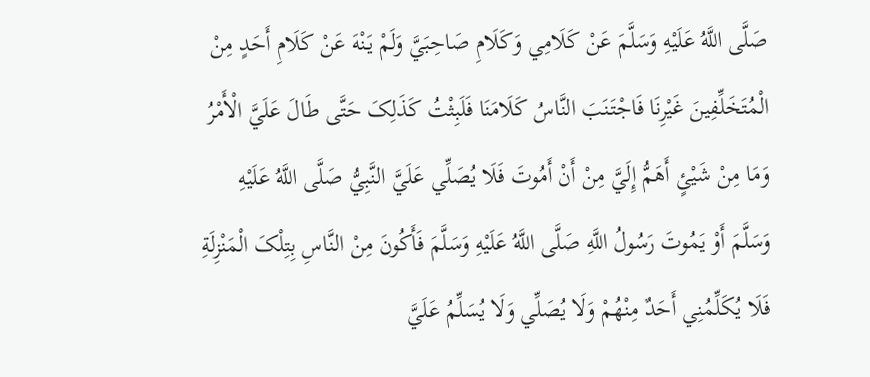صَلَّی اللَّهُ عَلَيْهِ وَسَلَّمَ عَنْ کَلَامِي وَکَلَامِ صَاحِبَيَّ وَلَمْ يَنْهَ عَنْ کَلَامِ أَحَدٍ مِنْ الْمُتَخَلِّفِينَ غَيْرِنَا فَاجْتَنَبَ النَّاسُ کَلَامَنَا فَلَبِثْتُ کَذَلِکَ حَتَّی طَالَ عَلَيَّ الْأَمْرُ وَمَا مِنْ شَيْئٍ أَهَمُّ إِلَيَّ مِنْ أَنْ أَمُوتَ فَلَا يُصَلِّي عَلَيَّ النَّبِيُّ صَلَّی اللَّهُ عَلَيْهِ وَسَلَّمَ أَوْ يَمُوتَ رَسُولُ اللَّهِ صَلَّی اللَّهُ عَلَيْهِ وَسَلَّمَ فَأَکُونَ مِنْ النَّاسِ بِتِلْکَ الْمَنْزِلَةِ فَلَا يُکَلِّمُنِي أَحَدٌ مِنْهُمْ وَلَا يُصَلِّي وَلَا يُسَلِّمُ عَلَيَّ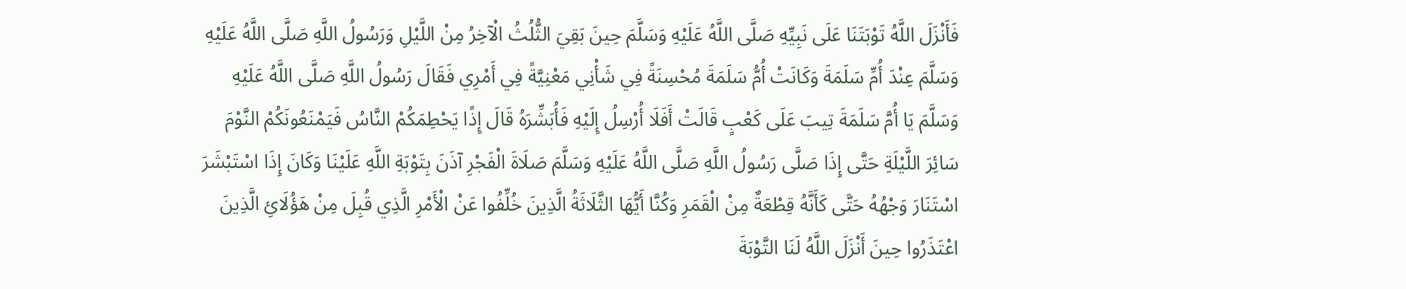فَأَنْزَلَ اللَّهُ تَوْبَتَنَا عَلَی نَبِيِّهِ صَلَّی اللَّهُ عَلَيْهِ وَسَلَّمَ حِينَ بَقِيَ الثُّلُثُ الْآخِرُ مِنْ اللَّيْلِ وَرَسُولُ اللَّهِ صَلَّی اللَّهُ عَلَيْهِ وَسَلَّمَ عِنْدَ أُمِّ سَلَمَةَ وَکَانَتْ أُمُّ سَلَمَةَ مُحْسِنَةً فِي شَأْنِي مَعْنِيَّةً فِي أَمْرِي فَقَالَ رَسُولُ اللَّهِ صَلَّی اللَّهُ عَلَيْهِ وَسَلَّمَ يَا أُمَّ سَلَمَةَ تِيبَ عَلَی کَعْبٍ قَالَتْ أَفَلَا أُرْسِلُ إِلَيْهِ فَأُبَشِّرَهُ قَالَ إِذًا يَحْطِمَکُمْ النَّاسُ فَيَمْنَعُونَکُمْ النَّوْمَ سَائِرَ اللَّيْلَةِ حَتَّی إِذَا صَلَّی رَسُولُ اللَّهِ صَلَّی اللَّهُ عَلَيْهِ وَسَلَّمَ صَلَاةَ الْفَجْرِ آذَنَ بِتَوْبَةِ اللَّهِ عَلَيْنَا وَکَانَ إِذَا اسْتَبْشَرَ اسْتَنَارَ وَجْهُهُ حَتَّی کَأَنَّهُ قِطْعَةٌ مِنْ الْقَمَرِ وَکُنَّا أَيُّهَا الثَّلَاثَةُ الَّذِينَ خُلِّفُوا عَنْ الْأَمْرِ الَّذِي قُبِلَ مِنْ هَؤُلَائِ الَّذِينَ اعْتَذَرُوا حِينَ أَنْزَلَ اللَّهُ لَنَا التَّوْبَةَ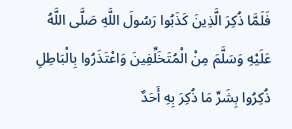فَلَمَّا ذُکِرَ الَّذِينَ کَذَبُوا رَسُولَ اللَّهِ صَلَّی اللَّهُ عَلَيْهِ وَسَلَّمَ مِنْ الْمُتَخَلِّفِينَ وَاعْتَذَرُوا بِالْبَاطِلِ ذُکِرُوا بِشَرِّ مَا ذُکِرَ بِهِ أَحَدٌ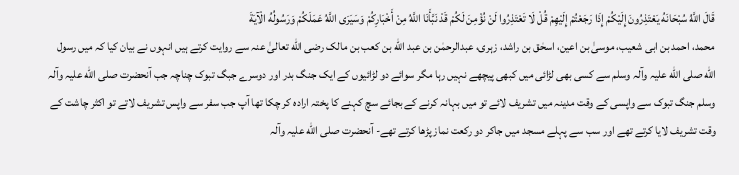قَالَ اللَّهُ سُبْحَانَهُ يَعْتَذِرُونَ إِلَيْکُمْ إِذَا رَجَعْتُمْ إِلَيْهِمْ قُلْ لَا تَعْتَذِرُوا لَنْ نُؤْمِنَ لَکُمْ قَدْ نَبَّأَنَا اللَّهُ مِنْ أَخْبَارِکُمْ وَسَيَرَی اللَّهُ عَمَلَکُمْ وَرَسُولُهُ الْآيَةَ
محمد، احمد بن ابی شعیب، موسیٰ بن اعین، اسحٰق بن راشد، زہری، عبدالرحمٰن بن عبد الله بن کعب بن مالک رضی الله تعالیٰ عنہ سے روایت کرتے ہیں انہوں نے بیان کیا کہ میں رسول الله صلی الله علیہ وآلہ وسلم سے کسی بھی لڑائی میں کبھی پیچھے نہیں رہا مگر سوائے دو لڑائیوں کے ایک جنگ بدر اور دوسرے جبگ تبوک چناچہ جب آنحضرت صلی الله علیہ وآلہ وسلم جنگ تبوک سے واپسی کے وقت مدینہ میں تشریف لائے تو میں بہانہ کرنے کے بجائے سچ کہنے کا پختہ ارادہ کر چکا تھا آپ جب سفر سے واپس تشریف لاتے تو اکثر چاشت کے وقت تشریف لایا کرتے تھے اور سب سے پہلے مسجد میں جاکر دو رکعت نماز پڑھا کرتے تھے- آنحضرت صلی الله علیہ وآلہ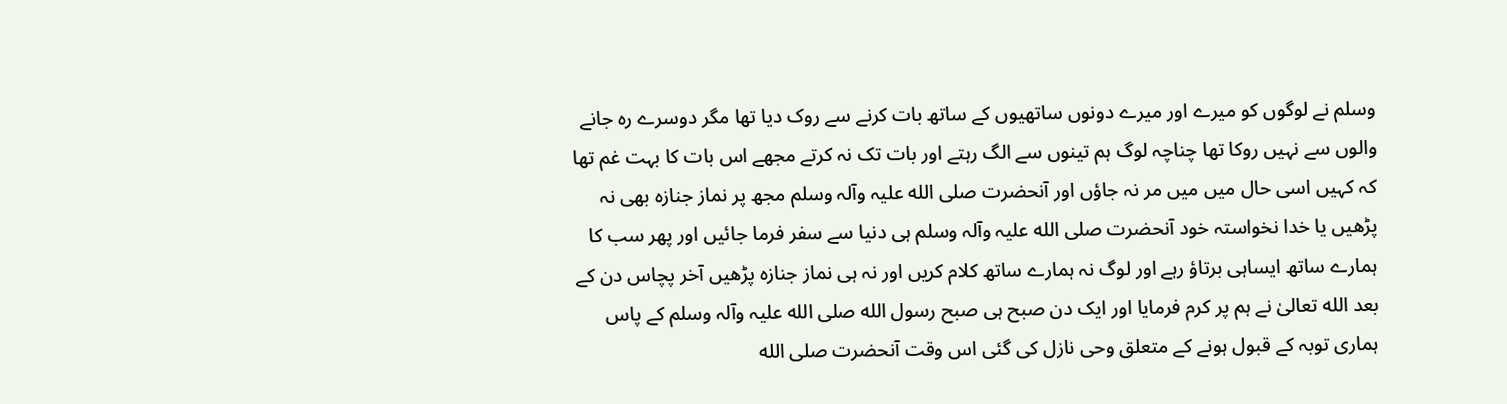وسلم نے لوگوں کو میرے اور میرے دونوں ساتھیوں کے ساتھ بات کرنے سے روک دیا تھا مگر دوسرے رہ جانے والوں سے نہیں روکا تھا چناچہ لوگ ہم تینوں سے الگ رہتے اور بات تک نہ کرتے مجھے اس بات کا بہت غم تھا کہ کہیں اسی حال میں میں مر نہ جاؤں اور آنحضرت صلی الله علیہ وآلہ وسلم مجھ پر نماز جنازہ بھی نہ پڑھیں یا خدا نخواستہ خود آنحضرت صلی الله علیہ وآلہ وسلم ہی دنیا سے سفر فرما جائیں اور پھر سب کا ہمارے ساتھ ایساہی برتاؤ رہے اور لوگ نہ ہمارے ساتھ کلام کریں اور نہ ہی نماز جنازہ پڑھیں آخر پچاس دن کے بعد الله تعالیٰ نے ہم پر کرم فرمایا اور ایک دن صبح ہی صبح رسول الله صلی الله علیہ وآلہ وسلم کے پاس ہماری توبہ کے قبول ہونے کے متعلق وحی نازل کی گئی اس وقت آنحضرت صلی الله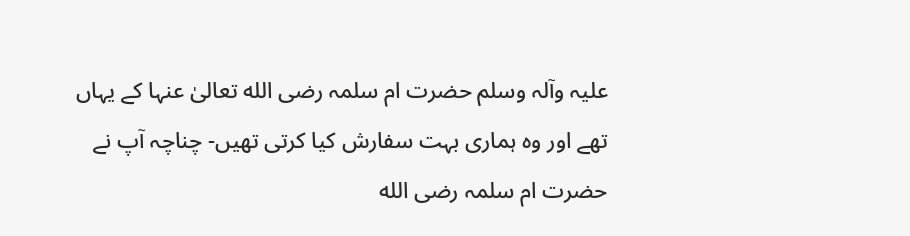علیہ وآلہ وسلم حضرت ام سلمہ رضی الله تعالیٰ عنہا کے یہاں تھے اور وہ ہماری بہت سفارش کیا کرتی تھیں- چناچہ آپ نے حضرت ام سلمہ رضی الله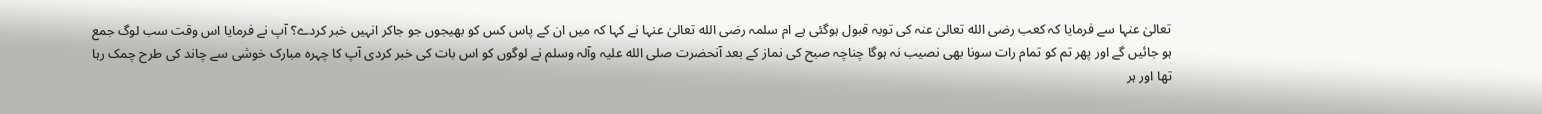تعالیٰ عنہا سے فرمایا کہ کعب رضی الله تعالیٰ عنہ کی توبہ قبول ہوگئی ہے ام سلمہ رضی الله تعالیٰ عنہا نے کہا کہ میں ان کے پاس کس کو بھیجوں جو جاکر انہیں خبر کردے؟ آپ نے فرمایا اس وقت سب لوگ جمع ہو جائیں گے اور پھر تم کو تمام رات سونا بھی نصیب نہ ہوگا چناچہ صبح کی نماز کے بعد آنحضرت صلی الله علیہ وآلہ وسلم نے لوگوں کو اس بات کی خبر کردی آپ کا چہرہ مبارک خوشی سے چاند کی طرح چمک رہا تھا اور ہر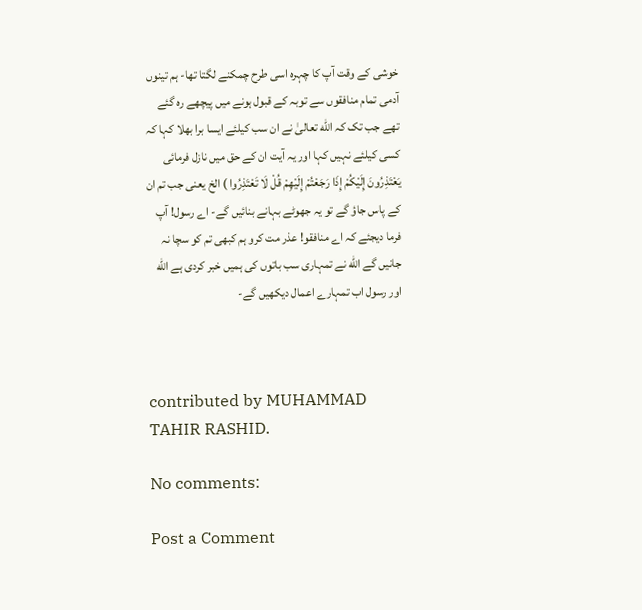خوشی کے وقت آپ کا چہرہ اسی طرح چمکنے لگتا تھا- ہم تینوں آدمی تمام منافقوں سے توبہ کے قبول ہونے میں پیچھے رہ گئے تھے جب تک کہ الله تعالیٰ نے ان سب کیلئے ایسا برا بھلا کہا کہ کسی کیلئے نہیں کہا اور یہ آیت ان کے حق میں نازل فرمائی يَعْتَذِرُونَ إِلَيْکُمْ إِذَا رَجَعْتُمْ إِلَيْهِمْ قُلْ لَا تَعْتَذِرُوا ) الخ یعنی جب تم ان کے پاس جاؤ گے تو یہ جھوٹے بہانے بنائیں گے- اے رسول! آپ فرما دیجئے کہ اے منافقو! عذر مت کرو ہم کبھی تم کو سچا نہ جانیں گے الله نے تمہاری سب باتوں کی ہمیں خبر کردی ہے الله اور رسول اب تمہارے اعمال دیکھیں گے-



contributed by MUHAMMAD TAHIR RASHID.

No comments:

Post a Comment